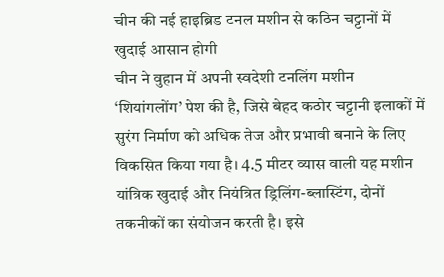चीन की नई हाइब्रिड टनल मशीन से कठिन चट्टानों में खुदाई आसान होगी
चीन ने वुहान में अपनी स्वदेशी टनलिंग मशीन ‘शियांगलोंग’ पेश की है, जिसे बेहद कठोर चट्टानी इलाकों में सुरंग निर्माण को अधिक तेज और प्रभावी बनाने के लिए विकसित किया गया है। 4.5 मीटर व्यास वाली यह मशीन यांत्रिक खुदाई और नियंत्रित ड्रिलिंग-ब्लास्टिंग, दोनों तकनीकों का संयोजन करती है। इसे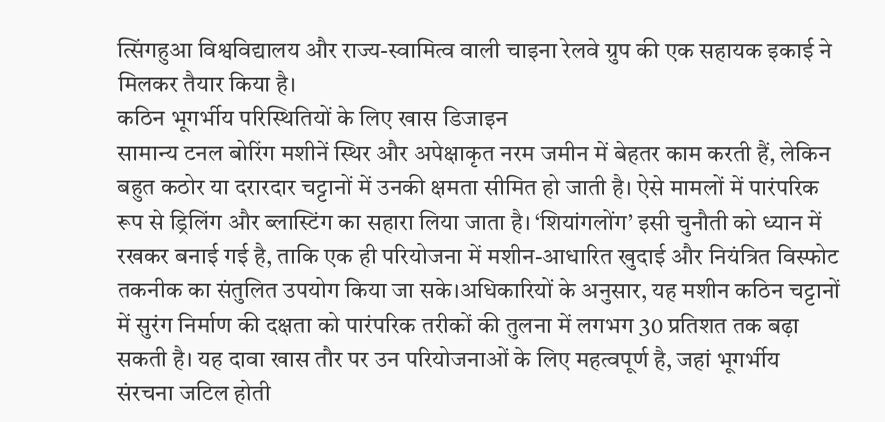त्सिंगहुआ विश्वविद्यालय और राज्य-स्वामित्व वाली चाइना रेलवे ग्रुप की एक सहायक इकाई ने मिलकर तैयार किया है।
कठिन भूगर्भीय परिस्थितियों के लिए खास डिजाइन
सामान्य टनल बोरिंग मशीनें स्थिर और अपेक्षाकृत नरम जमीन में बेहतर काम करती हैं, लेकिन बहुत कठोर या दरारदार चट्टानों में उनकी क्षमता सीमित हो जाती है। ऐसे मामलों में पारंपरिक रूप से ड्रिलिंग और ब्लास्टिंग का सहारा लिया जाता है। ‘शियांगलोंग’ इसी चुनौती को ध्यान में रखकर बनाई गई है, ताकि एक ही परियोजना में मशीन-आधारित खुदाई और नियंत्रित विस्फोट तकनीक का संतुलित उपयोग किया जा सके।अधिकारियों के अनुसार, यह मशीन कठिन चट्टानों में सुरंग निर्माण की दक्षता को पारंपरिक तरीकों की तुलना में लगभग 30 प्रतिशत तक बढ़ा सकती है। यह दावा खास तौर पर उन परियोजनाओं के लिए महत्वपूर्ण है, जहां भूगर्भीय संरचना जटिल होती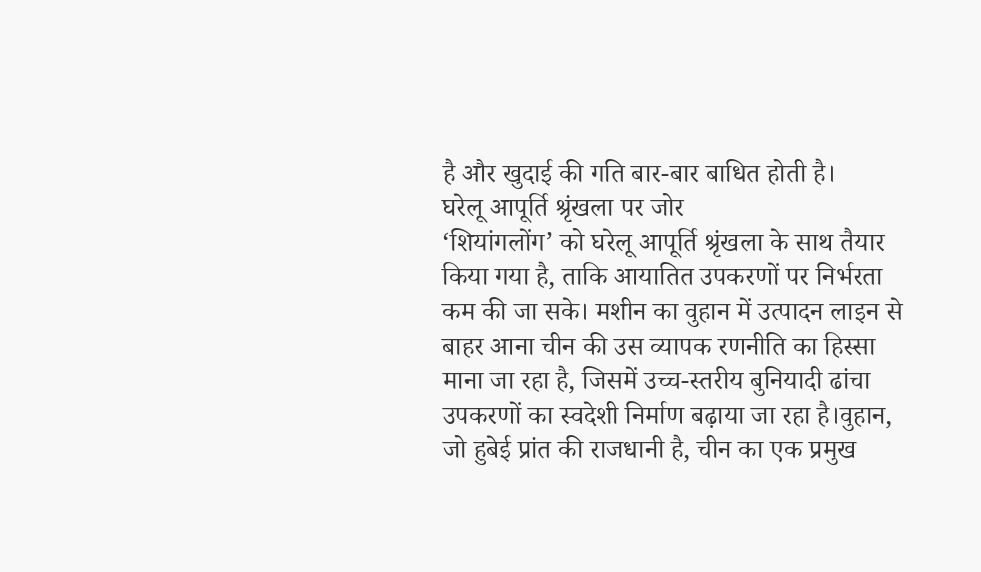है और खुदाई की गति बार-बार बाधित होती है।
घरेलू आपूर्ति श्रृंखला पर जोर
‘शियांगलोंग’ को घरेलू आपूर्ति श्रृंखला के साथ तैयार किया गया है, ताकि आयातित उपकरणों पर निर्भरता कम की जा सके। मशीन का वुहान में उत्पादन लाइन से बाहर आना चीन की उस व्यापक रणनीति का हिस्सा माना जा रहा है, जिसमें उच्च-स्तरीय बुनियादी ढांचा उपकरणों का स्वदेशी निर्माण बढ़ाया जा रहा है।वुहान, जो हुबेई प्रांत की राजधानी है, चीन का एक प्रमुख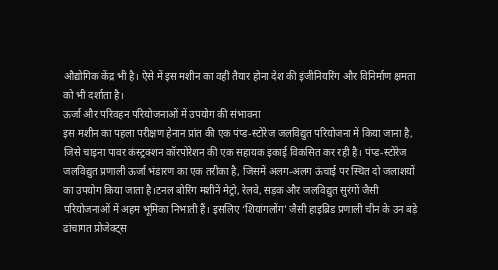औद्योगिक केंद्र भी है। ऐसे में इस मशीन का वहीं तैयार होना देश की इंजीनियरिंग और विनिर्माण क्षमता को भी दर्शाता है।
ऊर्जा और परिवहन परियोजनाओं में उपयोग की संभावना
इस मशीन का पहला परीक्षण हेनान प्रांत की एक पंप्ड-स्टोरेज जलविद्युत परियोजना में किया जाना है, जिसे चाइना पावर कंस्ट्रक्शन कॉरपोरेशन की एक सहायक इकाई विकसित कर रही है। पंप्ड-स्टोरेज जलविद्युत प्रणाली ऊर्जा भंडारण का एक तरीका है, जिसमें अलग-अलग ऊंचाई पर स्थित दो जलाशयों का उपयोग किया जाता है।टनल बोरिंग मशीनें मेट्रो, रेलवे, सड़क और जलविद्युत सुरंगों जैसी परियोजनाओं में अहम भूमिका निभाती हैं। इसलिए ‘शियांगलोंग’ जैसी हाइब्रिड प्रणाली चीन के उन बड़े ढांचागत प्रोजेक्ट्स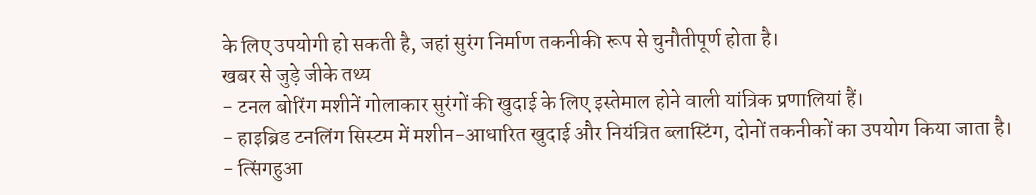के लिए उपयोगी हो सकती है, जहां सुरंग निर्माण तकनीकी रूप से चुनौतीपूर्ण होता है।
खबर से जुड़े जीके तथ्य
- टनल बोरिंग मशीनें गोलाकार सुरंगों की खुदाई के लिए इस्तेमाल होने वाली यांत्रिक प्रणालियां हैं।
- हाइब्रिड टनलिंग सिस्टम में मशीन-आधारित खुदाई और नियंत्रित ब्लास्टिंग, दोनों तकनीकों का उपयोग किया जाता है।
- त्सिंगहुआ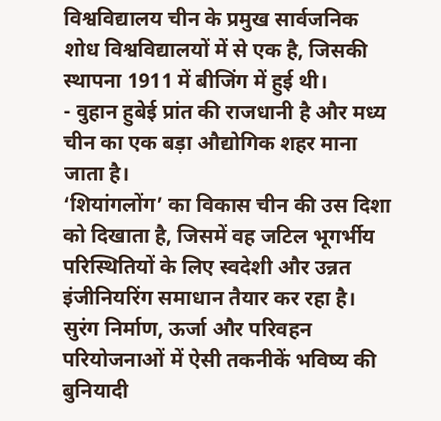विश्वविद्यालय चीन के प्रमुख सार्वजनिक शोध विश्वविद्यालयों में से एक है, जिसकी स्थापना 1911 में बीजिंग में हुई थी।
- वुहान हुबेई प्रांत की राजधानी है और मध्य चीन का एक बड़ा औद्योगिक शहर माना जाता है।
‘शियांगलोंग’ का विकास चीन की उस दिशा को दिखाता है, जिसमें वह जटिल भूगर्भीय परिस्थितियों के लिए स्वदेशी और उन्नत इंजीनियरिंग समाधान तैयार कर रहा है। सुरंग निर्माण, ऊर्जा और परिवहन परियोजनाओं में ऐसी तकनीकें भविष्य की बुनियादी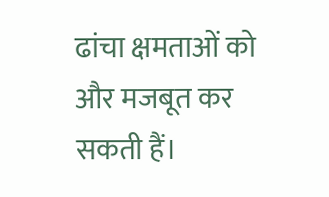ढांचा क्षमताओं को और मजबूत कर सकती हैं।